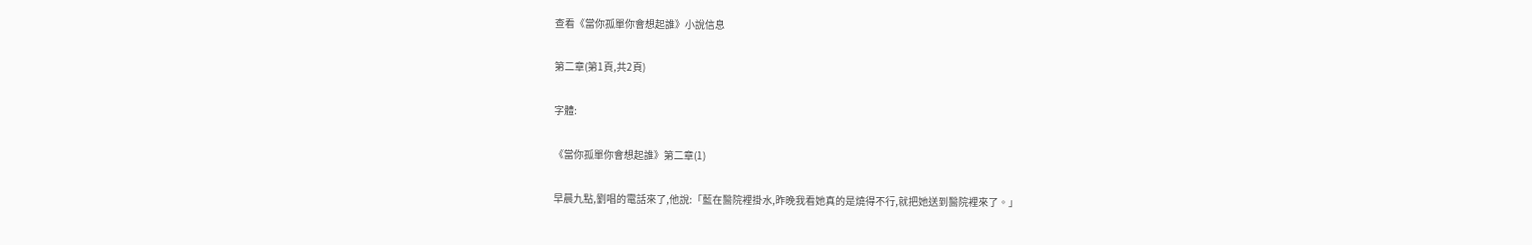查看《當你孤單你會想起誰》小說信息

第二章(第1頁,共2頁)

字體:

《當你孤單你會想起誰》第二章(1)

早晨九點,劉唱的電話來了,他說:「藍在醫院裡掛水,昨晚我看她真的是燒得不行,就把她送到醫院裡來了。」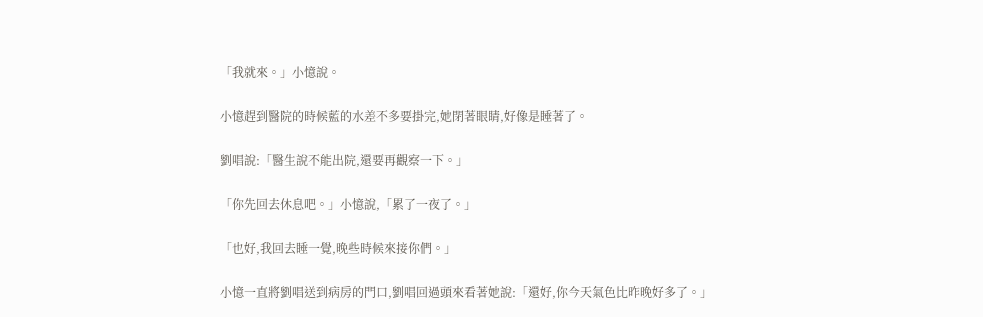「我就來。」小憶說。

小憶趕到醫院的時候藍的水差不多要掛完,她閉著眼睛,好像是睡著了。

劉唱說:「醫生說不能出院,還要再觀察一下。」

「你先回去休息吧。」小憶說,「累了一夜了。」

「也好,我回去睡一覺,晚些時候來接你們。」

小憶一直將劉唱送到病房的門口,劉唱回過頭來看著她說:「還好,你今天氣色比昨晚好多了。」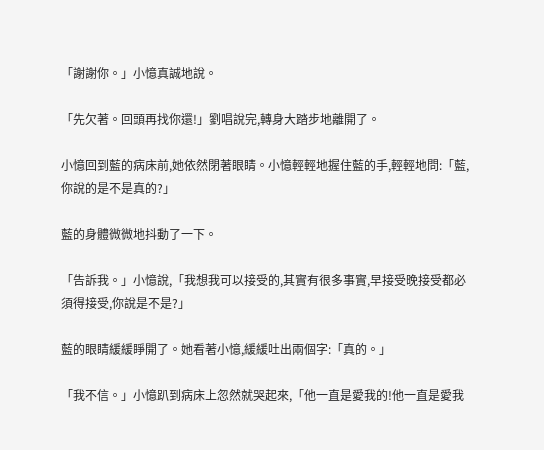「謝謝你。」小憶真誠地說。

「先欠著。回頭再找你還!」劉唱說完,轉身大踏步地離開了。

小憶回到藍的病床前,她依然閉著眼睛。小憶輕輕地握住藍的手,輕輕地問:「藍,你說的是不是真的?」

藍的身體微微地抖動了一下。

「告訴我。」小憶說,「我想我可以接受的,其實有很多事實,早接受晚接受都必須得接受,你說是不是?」

藍的眼睛緩緩睜開了。她看著小憶,緩緩吐出兩個字:「真的。」

「我不信。」小憶趴到病床上忽然就哭起來,「他一直是愛我的!他一直是愛我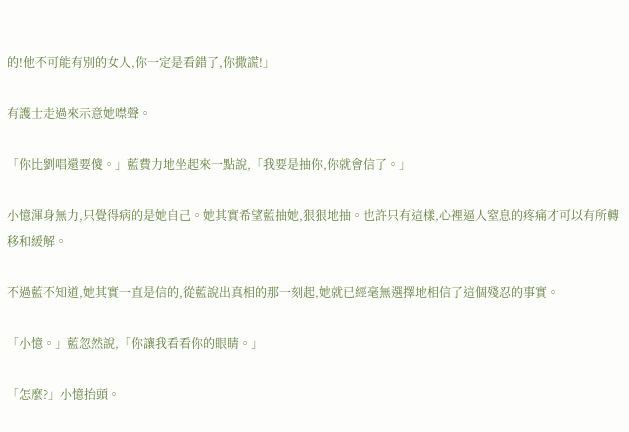的!他不可能有別的女人,你一定是看錯了,你撒謊!」

有護士走過來示意她噤聲。

「你比劉唱還要傻。」藍費力地坐起來一點說,「我要是抽你,你就會信了。」

小憶渾身無力,只覺得病的是她自己。她其實希望藍抽她,狠狠地抽。也許只有這樣,心裡逼人窒息的疼痛才可以有所轉移和緩解。

不過藍不知道,她其實一直是信的,從藍說出真相的那一刻起,她就已經毫無選擇地相信了這個殘忍的事實。

「小憶。」藍忽然說,「你讓我看看你的眼睛。」

「怎麼?」小憶抬頭。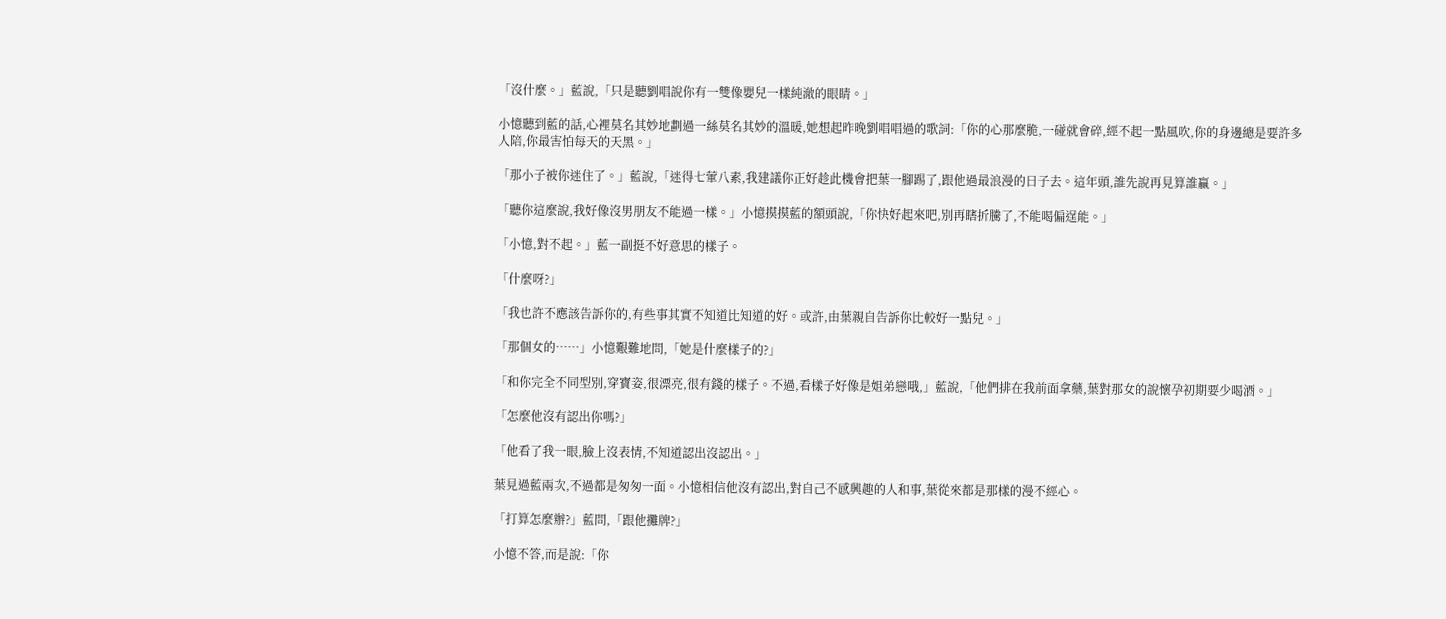「沒什麼。」藍說,「只是聽劉唱說你有一雙像嬰兒一樣純澈的眼睛。」

小憶聽到藍的話,心裡莫名其妙地劃過一絲莫名其妙的溫暖,她想起昨晚劉唱唱過的歌詞:「你的心那麼脆,一碰就會碎,經不起一點風吹,你的身邊總是要許多人陪,你最害怕每天的天黑。」

「那小子被你迷住了。」藍說,「迷得七葷八素,我建議你正好趁此機會把葉一腳踢了,跟他過最浪漫的日子去。這年頭,誰先說再見算誰贏。」

「聽你這麼說,我好像沒男朋友不能過一樣。」小憶摸摸藍的額頭說,「你快好起來吧,別再瞎折騰了,不能喝偏逞能。」

「小憶,對不起。」藍一副挺不好意思的樣子。

「什麼呀?」

「我也許不應該告訴你的,有些事其實不知道比知道的好。或許,由葉親自告訴你比較好一點兒。」

「那個女的……」小憶艱難地問,「她是什麼樣子的?」

「和你完全不同型別,穿寶姿,很漂亮,很有錢的樣子。不過,看樣子好像是姐弟戀哦,」藍說,「他們排在我前面拿藥,葉對那女的說懷孕初期要少喝酒。」

「怎麼他沒有認出你嗎?」

「他看了我一眼,臉上沒表情,不知道認出沒認出。」

葉見過藍兩次,不過都是匆匆一面。小憶相信他沒有認出,對自己不感興趣的人和事,葉從來都是那樣的漫不經心。

「打算怎麼辦?」藍問,「跟他攤牌?」

小憶不答,而是說:「你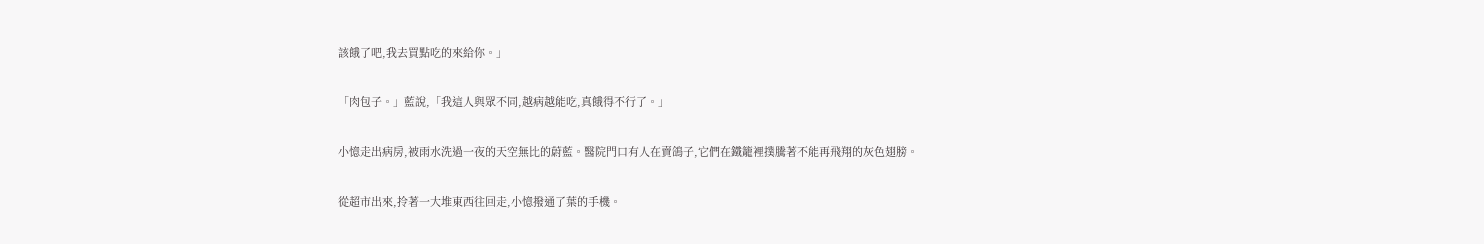該餓了吧,我去買點吃的來給你。」

「肉包子。」藍說,「我這人與眾不同,越病越能吃,真餓得不行了。」

小憶走出病房,被雨水洗過一夜的天空無比的蔚藍。醫院門口有人在賣鴿子,它們在鐵籠裡撲騰著不能再飛翔的灰色翅膀。

從超市出來,拎著一大堆東西往回走,小憶撥通了葉的手機。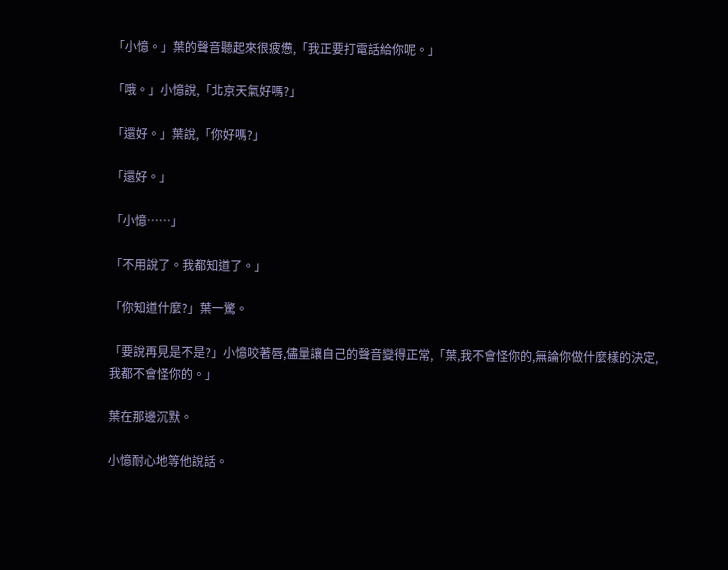「小憶。」葉的聲音聽起來很疲憊,「我正要打電話給你呢。」

「哦。」小憶說,「北京天氣好嗎?」

「還好。」葉說,「你好嗎?」

「還好。」

「小憶……」

「不用說了。我都知道了。」

「你知道什麼?」葉一驚。

「要說再見是不是?」小憶咬著唇,儘量讓自己的聲音變得正常,「葉,我不會怪你的,無論你做什麼樣的決定,我都不會怪你的。」

葉在那邊沉默。

小憶耐心地等他說話。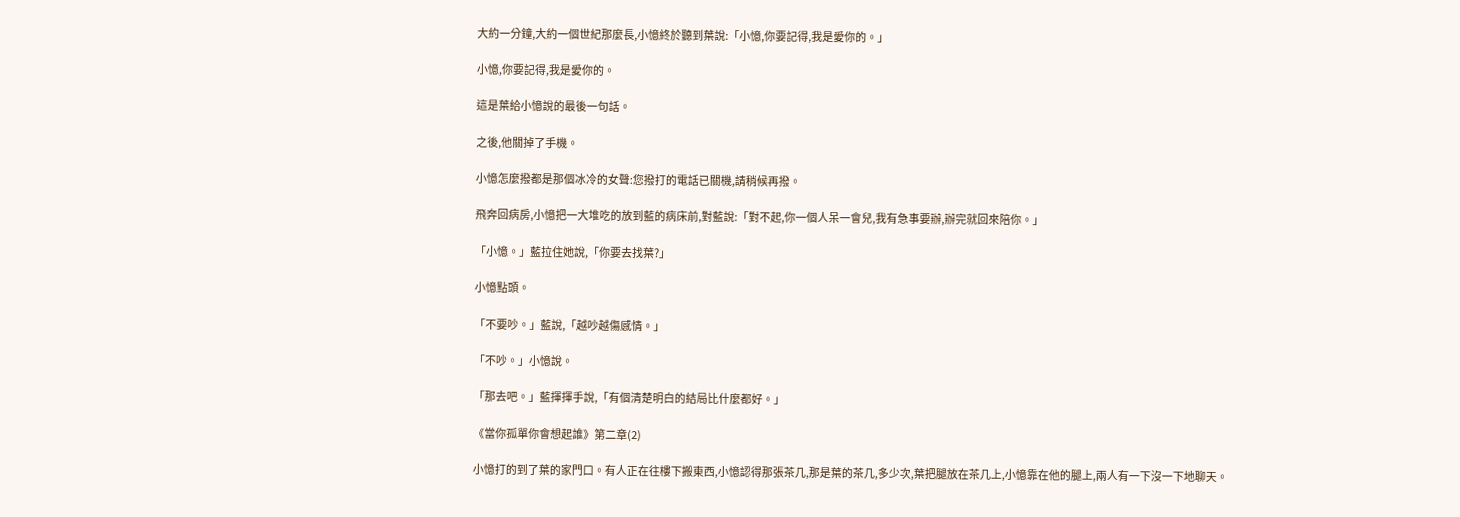大約一分鐘,大約一個世紀那麼長,小憶終於聽到葉說:「小憶,你要記得,我是愛你的。」

小憶,你要記得,我是愛你的。

這是葉給小憶說的最後一句話。

之後,他關掉了手機。

小憶怎麼撥都是那個冰冷的女聲:您撥打的電話已關機,請稍候再撥。

飛奔回病房,小憶把一大堆吃的放到藍的病床前,對藍說:「對不起,你一個人呆一會兒,我有急事要辦,辦完就回來陪你。」

「小憶。」藍拉住她說,「你要去找葉?」

小憶點頭。

「不要吵。」藍說,「越吵越傷感情。」

「不吵。」小憶說。

「那去吧。」藍揮揮手說,「有個清楚明白的結局比什麼都好。」

《當你孤單你會想起誰》第二章(2)

小憶打的到了葉的家門口。有人正在往樓下搬東西,小憶認得那張茶几,那是葉的茶几,多少次,葉把腿放在茶几上,小憶靠在他的腿上,兩人有一下沒一下地聊天。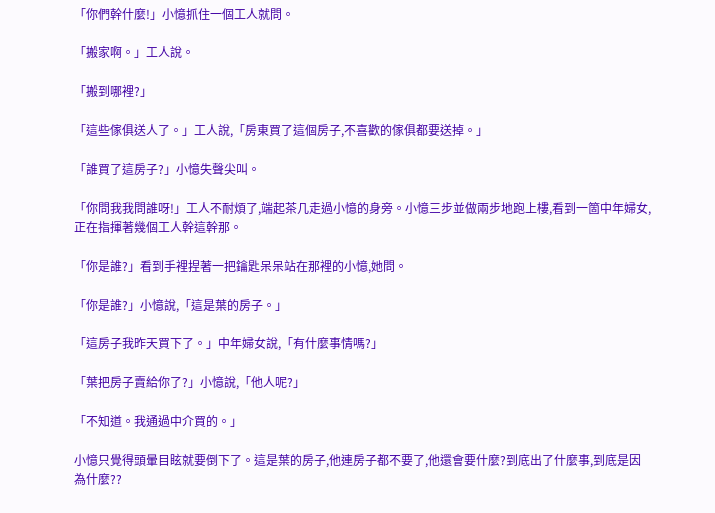「你們幹什麼!」小憶抓住一個工人就問。

「搬家啊。」工人說。

「搬到哪裡?」

「這些傢俱送人了。」工人說,「房東買了這個房子,不喜歡的傢俱都要送掉。」

「誰買了這房子?」小憶失聲尖叫。

「你問我我問誰呀!」工人不耐煩了,端起茶几走過小憶的身旁。小憶三步並做兩步地跑上樓,看到一箇中年婦女,正在指揮著幾個工人幹這幹那。

「你是誰?」看到手裡捏著一把鑰匙呆呆站在那裡的小憶,她問。

「你是誰?」小憶說,「這是葉的房子。」

「這房子我昨天買下了。」中年婦女說,「有什麼事情嗎?」

「葉把房子賣給你了?」小憶說,「他人呢?」

「不知道。我通過中介買的。」

小憶只覺得頭暈目眩就要倒下了。這是葉的房子,他連房子都不要了,他還會要什麼?到底出了什麼事,到底是因為什麼??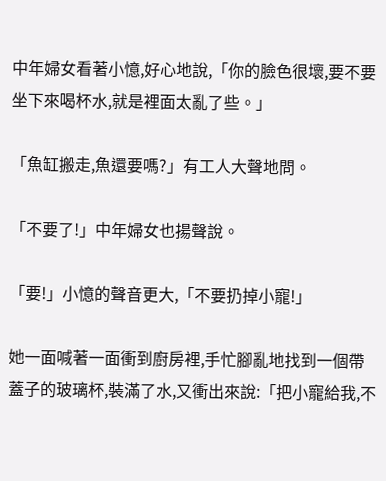中年婦女看著小憶,好心地說,「你的臉色很壞,要不要坐下來喝杯水,就是裡面太亂了些。」

「魚缸搬走,魚還要嗎?」有工人大聲地問。

「不要了!」中年婦女也揚聲說。

「要!」小憶的聲音更大,「不要扔掉小寵!」

她一面喊著一面衝到廚房裡,手忙腳亂地找到一個帶蓋子的玻璃杯,裝滿了水,又衝出來說:「把小寵給我,不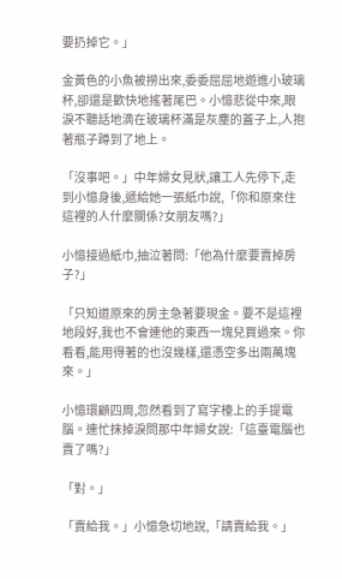要扔掉它。」

金黃色的小魚被撈出來,委委屈屈地遊進小玻璃杯,卻還是歡快地搖著尾巴。小憶悲從中來,眼淚不聽話地滴在玻璃杯滿是灰塵的蓋子上,人抱著瓶子蹲到了地上。

「沒事吧。」中年婦女見狀,讓工人先停下,走到小憶身後,遞給她一張紙巾說,「你和原來住這裡的人什麼關係?女朋友嗎?」

小憶接過紙巾,抽泣著問:「他為什麼要賣掉房子?」

「只知道原來的房主急著要現金。要不是這裡地段好,我也不會連他的東西一塊兒買過來。你看看,能用得著的也沒幾樣,還憑空多出兩萬塊來。」

小憶環顧四周,忽然看到了寫字檯上的手提電腦。連忙抹掉淚問那中年婦女說:「這臺電腦也賣了嗎?」

「對。」

「賣給我。」小憶急切地說,「請賣給我。」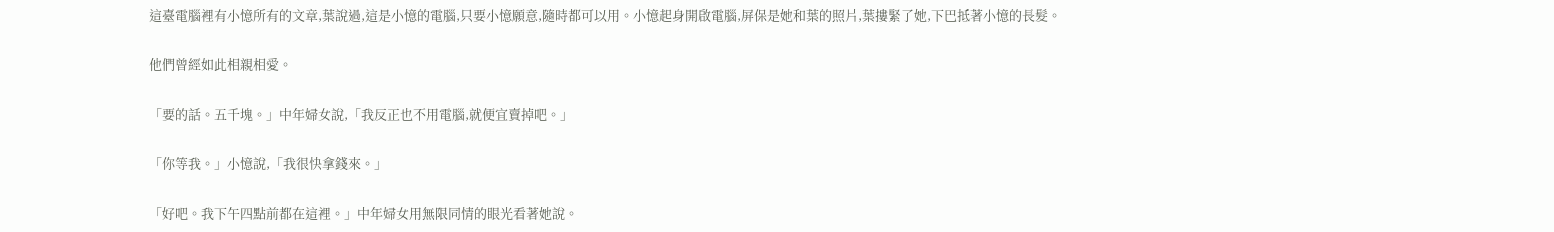這臺電腦裡有小憶所有的文章,葉說過,這是小憶的電腦,只要小憶願意,隨時都可以用。小憶起身開啟電腦,屏保是她和葉的照片,葉摟緊了她,下巴抵著小憶的長髮。

他們曾經如此相親相愛。

「要的話。五千塊。」中年婦女說,「我反正也不用電腦,就便宜賣掉吧。」

「你等我。」小憶說,「我很快拿錢來。」

「好吧。我下午四點前都在這裡。」中年婦女用無限同情的眼光看著她說。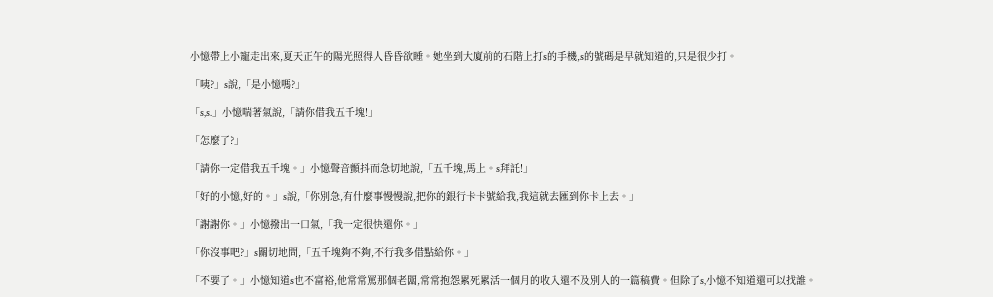小憶帶上小寵走出來,夏天正午的陽光照得人昏昏欲睡。她坐到大廈前的石階上打s的手機,s的號碼是早就知道的,只是很少打。

「咦?」s說,「是小憶嗎?」

「s,s.」小憶喘著氣說,「請你借我五千塊!」

「怎麼了?」

「請你一定借我五千塊。」小憶聲音顫抖而急切地說,「五千塊,馬上。s拜託!」

「好的小憶,好的。」s說,「你別急,有什麼事慢慢說,把你的銀行卡卡號給我,我這就去匯到你卡上去。」

「謝謝你。」小憶撥出一口氣,「我一定很快還你。」

「你沒事吧?」s關切地問,「五千塊夠不夠,不行我多借點給你。」

「不要了。」小憶知道s也不富裕,他常常罵那個老闆,常常抱怨累死累活一個月的收入還不及別人的一篇稿費。但除了s,小憶不知道還可以找誰。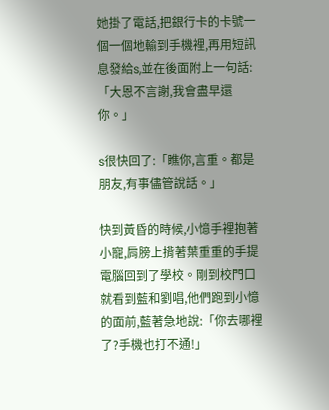她掛了電話,把銀行卡的卡號一個一個地輸到手機裡,再用短訊息發給s,並在後面附上一句話:「大恩不言謝,我會盡早還你。」

s很快回了:「瞧你,言重。都是朋友,有事儘管說話。」

快到黃昏的時候,小憶手裡抱著小寵,肩膀上揹著葉重重的手提電腦回到了學校。剛到校門口就看到藍和劉唱,他們跑到小憶的面前,藍著急地說:「你去哪裡了?手機也打不通!」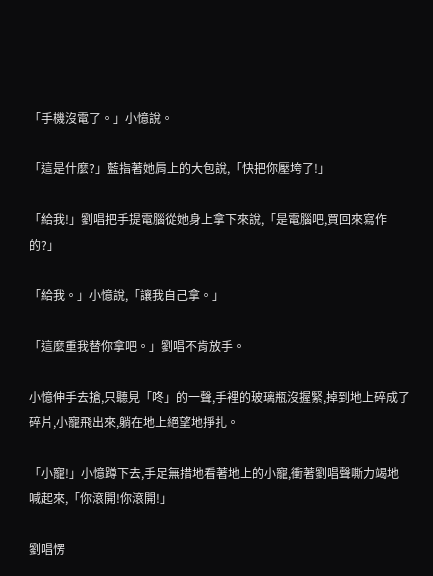「手機沒電了。」小憶說。

「這是什麼?」藍指著她肩上的大包說,「快把你壓垮了!」

「給我!」劉唱把手提電腦從她身上拿下來說,「是電腦吧,買回來寫作的?」

「給我。」小憶說,「讓我自己拿。」

「這麼重我替你拿吧。」劉唱不肯放手。

小憶伸手去搶,只聽見「咚」的一聲,手裡的玻璃瓶沒握緊,掉到地上碎成了碎片,小寵飛出來,躺在地上絕望地掙扎。

「小寵!」小憶蹲下去,手足無措地看著地上的小寵,衝著劉唱聲嘶力竭地喊起來,「你滾開!你滾開!」

劉唱愣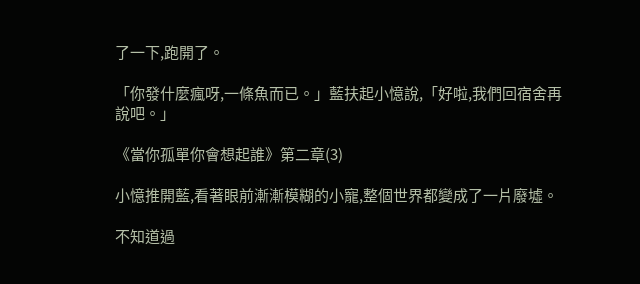了一下,跑開了。

「你發什麼瘋呀,一條魚而已。」藍扶起小憶說,「好啦,我們回宿舍再說吧。」

《當你孤單你會想起誰》第二章(3)

小憶推開藍,看著眼前漸漸模糊的小寵,整個世界都變成了一片廢墟。

不知道過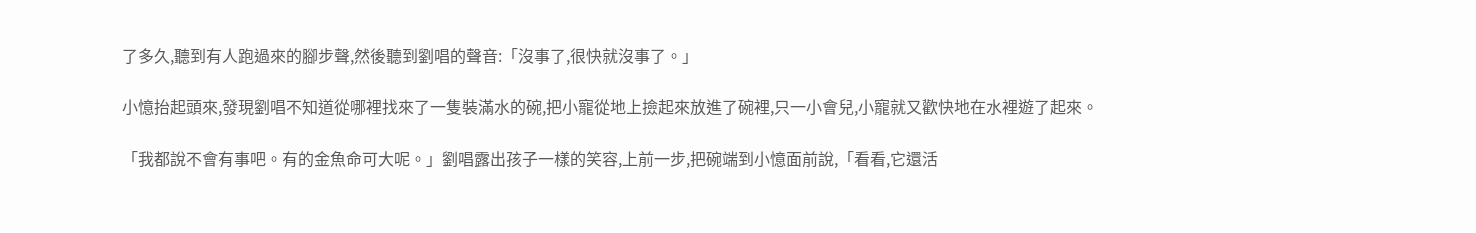了多久,聽到有人跑過來的腳步聲,然後聽到劉唱的聲音:「沒事了,很快就沒事了。」

小憶抬起頭來,發現劉唱不知道從哪裡找來了一隻裝滿水的碗,把小寵從地上撿起來放進了碗裡,只一小會兒,小寵就又歡快地在水裡遊了起來。

「我都說不會有事吧。有的金魚命可大呢。」劉唱露出孩子一樣的笑容,上前一步,把碗端到小憶面前說,「看看,它還活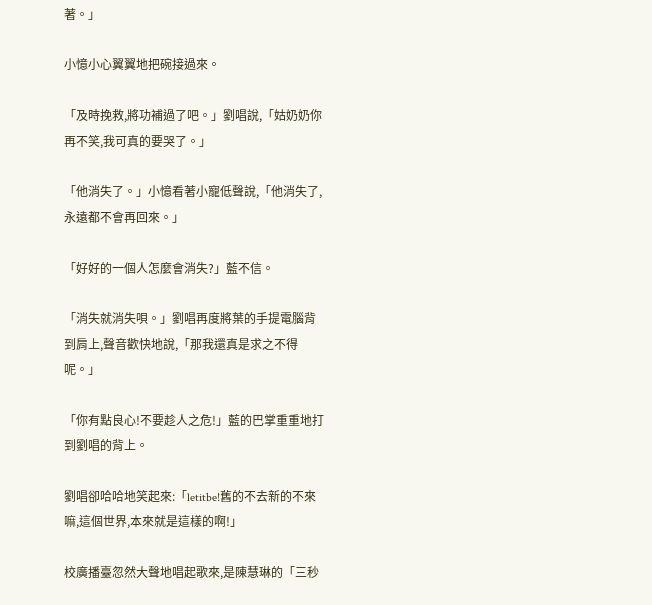著。」

小憶小心翼翼地把碗接過來。

「及時挽救,將功補過了吧。」劉唱說,「姑奶奶你再不笑,我可真的要哭了。」

「他消失了。」小憶看著小寵低聲說,「他消失了,永遠都不會再回來。」

「好好的一個人怎麼會消失?」藍不信。

「消失就消失唄。」劉唱再度將葉的手提電腦背到肩上,聲音歡快地說,「那我還真是求之不得呢。」

「你有點良心!不要趁人之危!」藍的巴掌重重地打到劉唱的背上。

劉唱卻哈哈地笑起來:「letitbe!舊的不去新的不來嘛,這個世界,本來就是這樣的啊!」

校廣播臺忽然大聲地唱起歌來,是陳慧琳的「三秒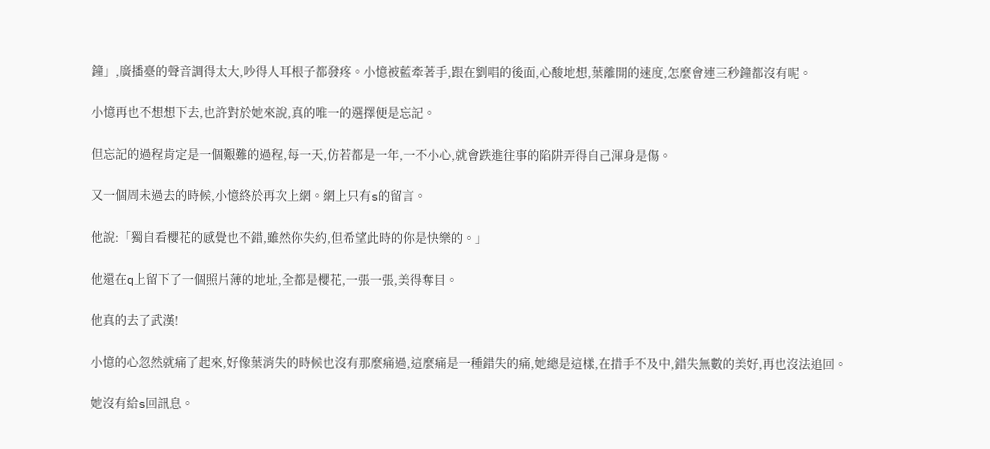鐘」,廣播臺的聲音調得太大,吵得人耳根子都發疼。小憶被藍牽著手,跟在劉唱的後面,心酸地想,葉離開的速度,怎麼會連三秒鐘都沒有呢。

小憶再也不想想下去,也許對於她來說,真的唯一的選擇便是忘記。

但忘記的過程肯定是一個艱難的過程,每一天,仿若都是一年,一不小心,就會跌進往事的陷阱弄得自己渾身是傷。

又一個周未過去的時候,小憶終於再次上網。網上只有s的留言。

他說:「獨自看櫻花的感覺也不錯,雖然你失約,但希望此時的你是快樂的。」

他還在q上留下了一個照片薄的地址,全都是櫻花,一張一張,美得奪目。

他真的去了武漢!

小憶的心忽然就痛了起來,好像葉消失的時候也沒有那麼痛過,這麼痛是一種錯失的痛,她總是這樣,在措手不及中,錯失無數的美好,再也沒法追回。

她沒有給s回訊息。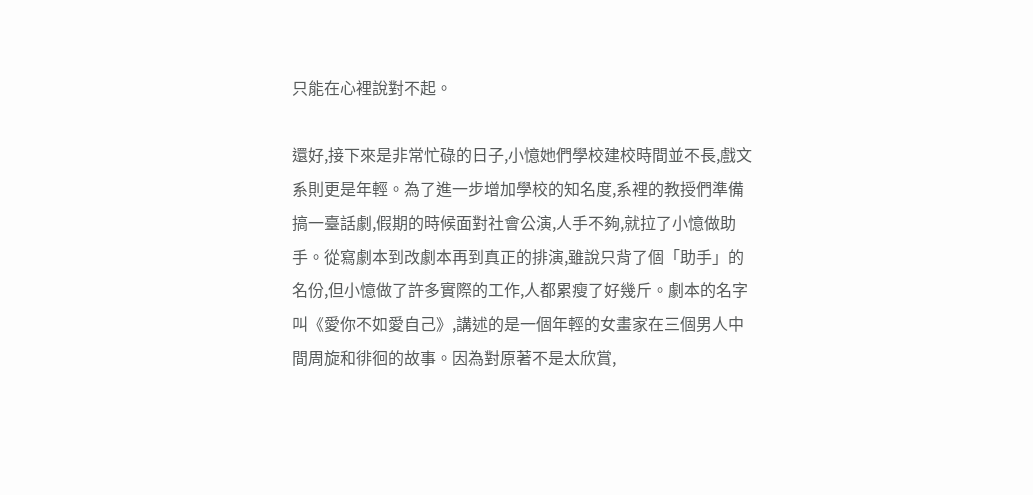只能在心裡說對不起。

還好,接下來是非常忙碌的日子,小憶她們學校建校時間並不長,戲文系則更是年輕。為了進一步增加學校的知名度,系裡的教授們準備搞一臺話劇,假期的時候面對社會公演,人手不夠,就拉了小憶做助手。從寫劇本到改劇本再到真正的排演,雖說只背了個「助手」的名份,但小憶做了許多實際的工作,人都累瘦了好幾斤。劇本的名字叫《愛你不如愛自己》,講述的是一個年輕的女畫家在三個男人中間周旋和徘徊的故事。因為對原著不是太欣賞,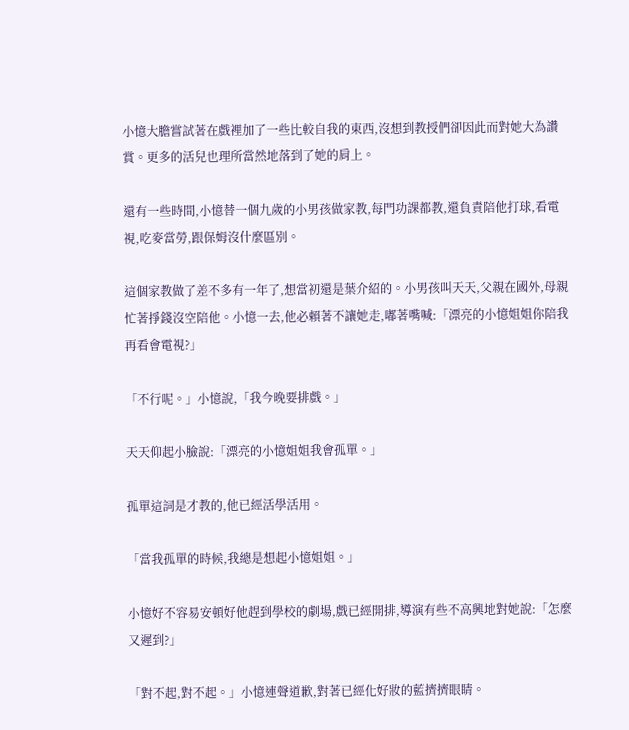小憶大膽嘗試著在戲裡加了一些比較自我的東西,沒想到教授們卻因此而對她大為讚賞。更多的活兒也理所當然地落到了她的肩上。

還有一些時間,小憶替一個九歲的小男孩做家教,每門功課都教,還負責陪他打球,看電視,吃麥當勞,跟保姆沒什麼區別。

這個家教做了差不多有一年了,想當初還是葉介紹的。小男孩叫天天,父親在國外,母親忙著掙錢沒空陪他。小憶一去,他必賴著不讓她走,嘟著嘴喊:「漂亮的小憶姐姐你陪我再看會電視?」

「不行呢。」小憶說,「我今晚要排戲。」

天天仰起小臉說:「漂亮的小憶姐姐我會孤單。」

孤單這詞是才教的,他已經活學活用。

「當我孤單的時候,我總是想起小憶姐姐。」

小憶好不容易安頓好他趕到學校的劇場,戲已經開排,導演有些不高興地對她說:「怎麼又遲到?」

「對不起,對不起。」小憶連聲道歉,對著已經化好妝的藍擠擠眼睛。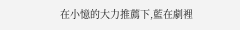在小憶的大力推薦下,藍在劇裡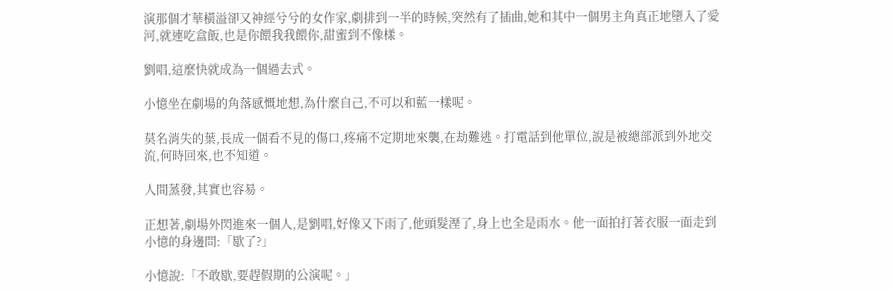演那個才華橫溢卻又神經兮兮的女作家,劇排到一半的時候,突然有了插曲,她和其中一個男主角真正地墮入了愛河,就連吃盒飯,也是你餵我我餵你,甜蜜到不像樣。

劉唱,這麼快就成為一個過去式。

小憶坐在劇場的角落感慨地想,為什麼自己,不可以和藍一樣呢。

莫名消失的葉,長成一個看不見的傷口,疼痛不定期地來襲,在劫難逃。打電話到他單位,說是被總部派到外地交流,何時回來,也不知道。

人間蒸發,其實也容易。

正想著,劇場外閃進來一個人,是劉唱,好像又下雨了,他頭髮溼了,身上也全是雨水。他一面拍打著衣服一面走到小憶的身邊問:「歇了?」

小憶說:「不敢歇,要趕假期的公演呢。」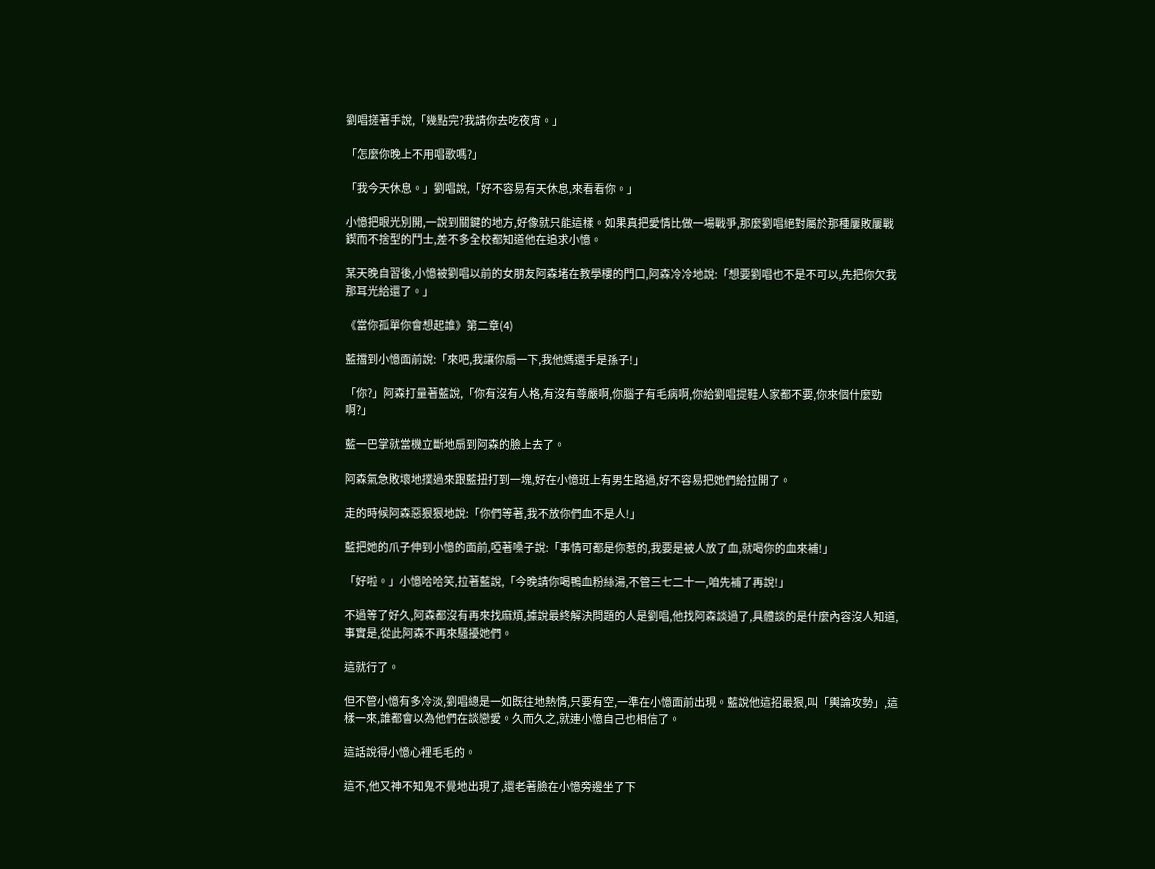劉唱搓著手說,「幾點完?我請你去吃夜宵。」

「怎麼你晚上不用唱歌嗎?」

「我今天休息。」劉唱說,「好不容易有天休息,來看看你。」

小憶把眼光別開,一說到關鍵的地方,好像就只能這樣。如果真把愛情比做一場戰爭,那麼劉唱絕對屬於那種屢敗屢戰鍥而不捨型的鬥士,差不多全校都知道他在追求小憶。

某天晚自習後,小憶被劉唱以前的女朋友阿森堵在教學樓的門口,阿森冷冷地說:「想要劉唱也不是不可以,先把你欠我那耳光給還了。」

《當你孤單你會想起誰》第二章(4)

藍擋到小憶面前說:「來吧,我讓你扇一下,我他媽還手是孫子!」

「你?」阿森打量著藍說,「你有沒有人格,有沒有尊嚴啊,你腦子有毛病啊,你給劉唱提鞋人家都不要,你來個什麼勁啊?」

藍一巴掌就當機立斷地扇到阿森的臉上去了。

阿森氣急敗壞地撲過來跟藍扭打到一塊,好在小憶班上有男生路過,好不容易把她們給拉開了。

走的時候阿森惡狠狠地說:「你們等著,我不放你們血不是人!」

藍把她的爪子伸到小憶的面前,啞著嗓子說:「事情可都是你惹的,我要是被人放了血,就喝你的血來補!」

「好啦。」小憶哈哈笑,拉著藍說,「今晚請你喝鴨血粉絲湯,不管三七二十一,咱先補了再說!」

不過等了好久,阿森都沒有再來找麻煩,據說最終解決問題的人是劉唱,他找阿森談過了,具體談的是什麼內容沒人知道,事實是,從此阿森不再來騷擾她們。

這就行了。

但不管小憶有多冷淡,劉唱總是一如既往地熱情,只要有空,一準在小憶面前出現。藍說他這招最狠,叫「輿論攻勢」,這樣一來,誰都會以為他們在談戀愛。久而久之,就連小憶自己也相信了。

這話說得小憶心裡毛毛的。

這不,他又神不知鬼不覺地出現了,還老著臉在小憶旁邊坐了下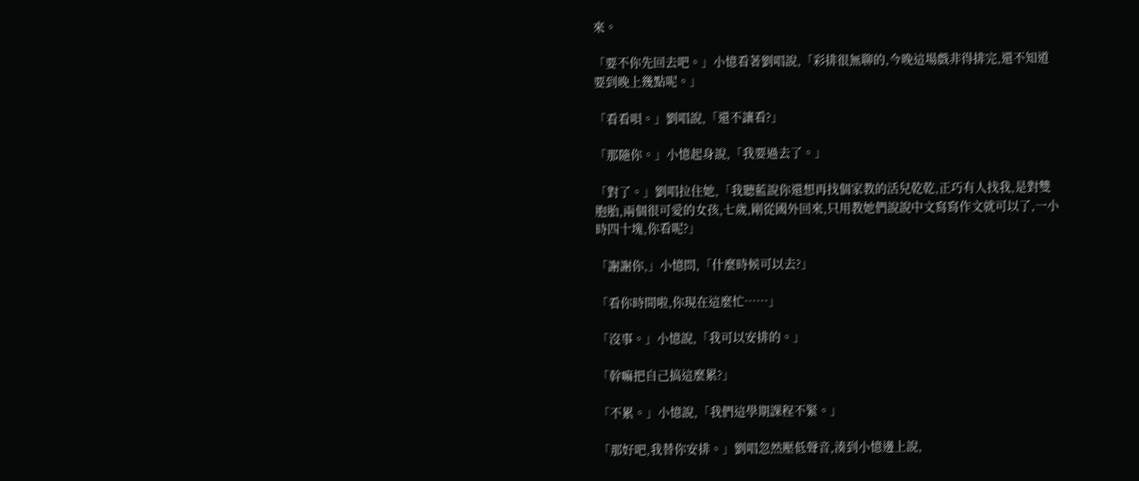來。

「要不你先回去吧。」小憶看著劉唱說,「彩排很無聊的,今晚這場戲非得排完,還不知道要到晚上幾點呢。」

「看看唄。」劉唱說,「還不讓看?」

「那隨你。」小憶起身說,「我要過去了。」

「對了。」劉唱拉住她,「我聽藍說你還想再找個家教的活兒乾乾,正巧有人找我,是對雙胞胎,兩個很可愛的女孩,七歲,剛從國外回來,只用教她們說說中文寫寫作文就可以了,一小時四十塊,你看呢?」

「謝謝你,」小憶問,「什麼時候可以去?」

「看你時間啦,你現在這麼忙……」

「沒事。」小憶說,「我可以安排的。」

「幹嘛把自己搞這麼累?」

「不累。」小憶說,「我們這學期課程不緊。」

「那好吧,我替你安排。」劉唱忽然壓低聲音,湊到小憶邊上說,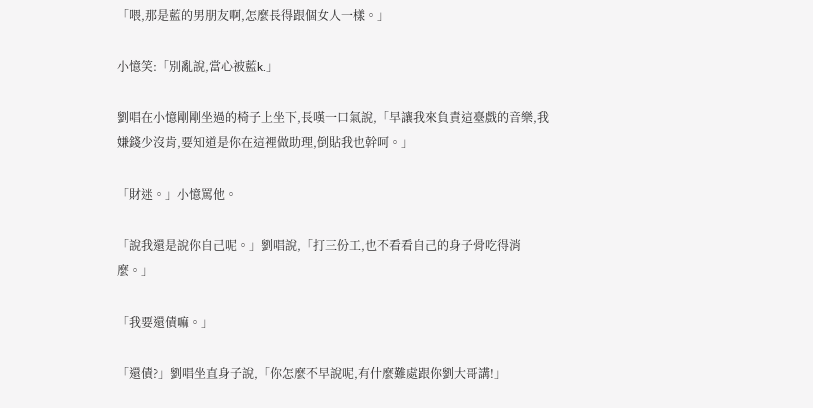「喂,那是藍的男朋友啊,怎麼長得跟個女人一樣。」

小憶笑:「別亂說,當心被藍k.」

劉唱在小憶剛剛坐過的椅子上坐下,長嘆一口氣說,「早讓我來負責這臺戲的音樂,我嫌錢少沒肯,要知道是你在這裡做助理,倒貼我也幹呵。」

「財迷。」小憶罵他。

「說我還是說你自己呢。」劉唱說,「打三份工,也不看看自己的身子骨吃得消麼。」

「我要還債嘛。」

「還債?」劉唱坐直身子說,「你怎麼不早說呢,有什麼難處跟你劉大哥講!」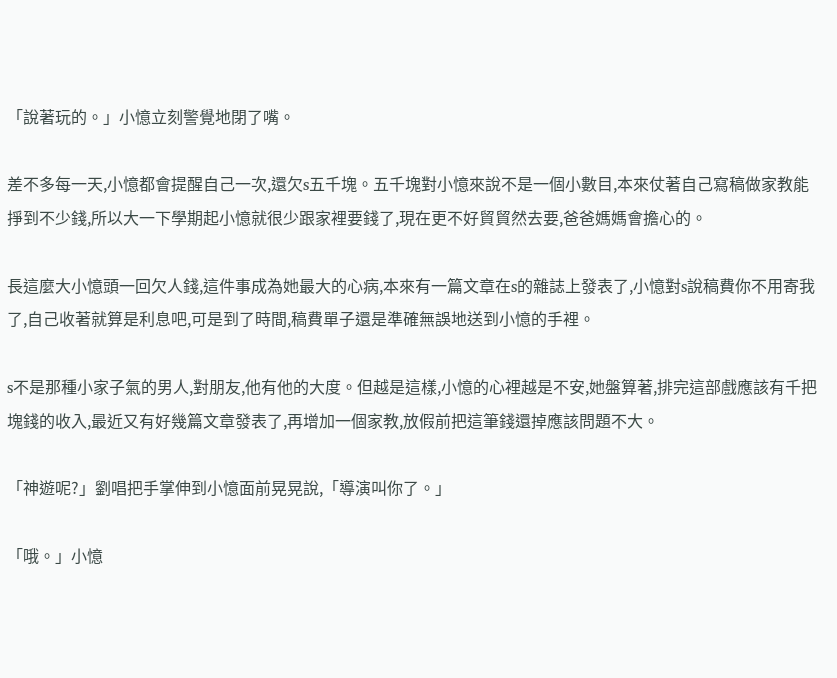「說著玩的。」小憶立刻警覺地閉了嘴。

差不多每一天,小憶都會提醒自己一次,還欠s五千塊。五千塊對小憶來說不是一個小數目,本來仗著自己寫稿做家教能掙到不少錢,所以大一下學期起小憶就很少跟家裡要錢了,現在更不好貿貿然去要,爸爸媽媽會擔心的。

長這麼大小憶頭一回欠人錢,這件事成為她最大的心病,本來有一篇文章在s的雜誌上發表了,小憶對s說稿費你不用寄我了,自己收著就算是利息吧,可是到了時間,稿費單子還是準確無誤地送到小憶的手裡。

s不是那種小家子氣的男人,對朋友,他有他的大度。但越是這樣,小憶的心裡越是不安,她盤算著,排完這部戲應該有千把塊錢的收入,最近又有好幾篇文章發表了,再增加一個家教,放假前把這筆錢還掉應該問題不大。

「神遊呢?」劉唱把手掌伸到小憶面前晃晃說,「導演叫你了。」

「哦。」小憶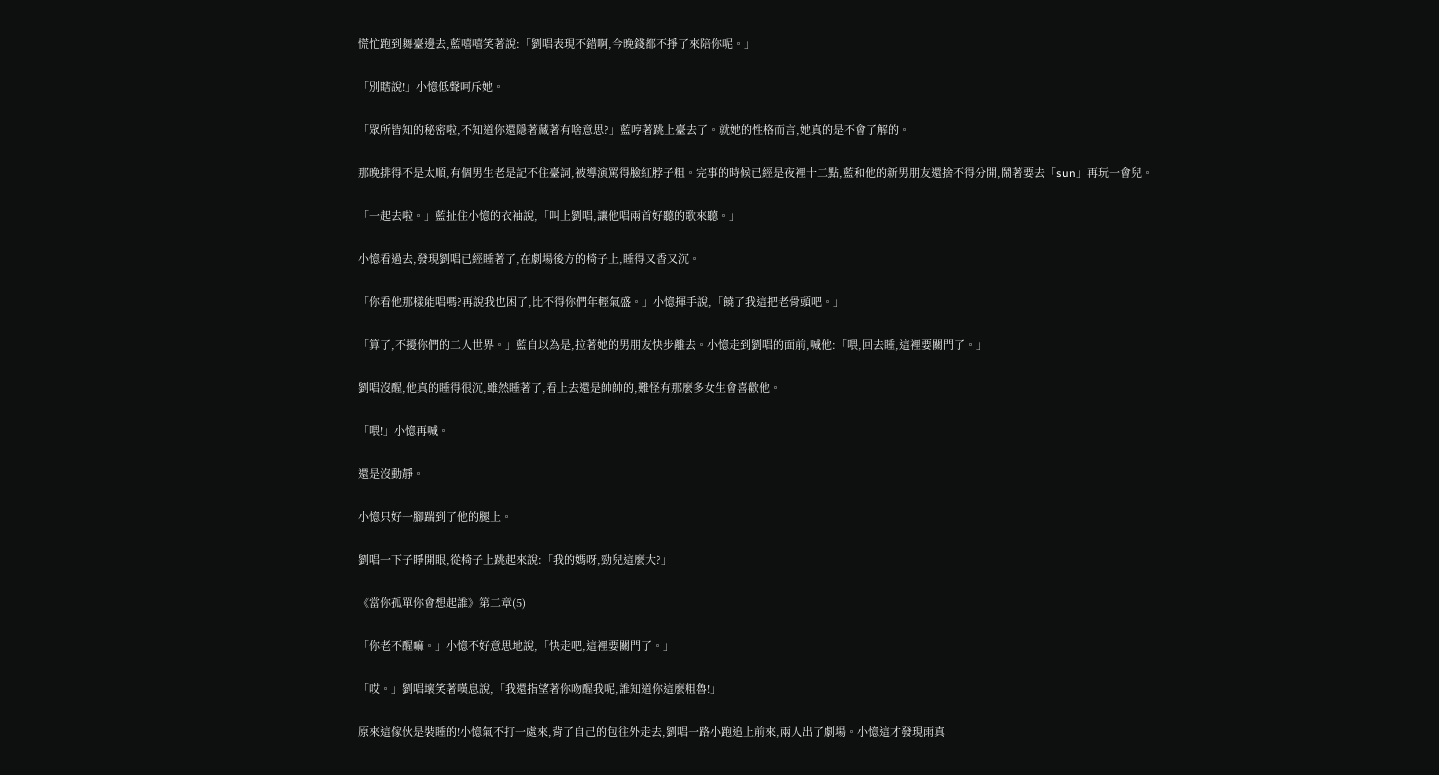慌忙跑到舞臺邊去,藍嘻嘻笑著說:「劉唱表現不錯啊,今晚錢都不掙了來陪你呢。」

「別瞎說!」小憶低聲呵斥她。

「眾所皆知的秘密啦,不知道你還隱著藏著有啥意思?」藍哼著跳上臺去了。就她的性格而言,她真的是不會了解的。

那晚排得不是太順,有個男生老是記不住臺詞,被導演罵得臉紅脖子粗。完事的時候已經是夜裡十二點,藍和他的新男朋友還捨不得分開,鬧著要去「sun」再玩一會兒。

「一起去啦。」藍扯住小憶的衣袖說,「叫上劉唱,讓他唱兩首好聽的歌來聽。」

小憶看過去,發現劉唱已經睡著了,在劇場後方的椅子上,睡得又香又沉。

「你看他那樣能唱嗎?再說我也困了,比不得你們年輕氣盛。」小憶揮手說,「饒了我這把老骨頭吧。」

「算了,不擾你們的二人世界。」藍自以為是,拉著她的男朋友快步離去。小憶走到劉唱的面前,喊他:「喂,回去睡,這裡要關門了。」

劉唱沒醒,他真的睡得很沉,雖然睡著了,看上去還是帥帥的,難怪有那麼多女生會喜歡他。

「喂!」小憶再喊。

還是沒動靜。

小憶只好一腳踹到了他的腿上。

劉唱一下子睜開眼,從椅子上跳起來說:「我的媽呀,勁兒這麼大?」

《當你孤單你會想起誰》第二章(5)

「你老不醒嘛。」小憶不好意思地說,「快走吧,這裡要關門了。」

「哎。」劉唱壞笑著嘆息說,「我還指望著你吻醒我呢,誰知道你這麼粗魯!」

原來這傢伙是裝睡的!小憶氣不打一處來,背了自己的包往外走去,劉唱一路小跑追上前來,兩人出了劇場。小憶這才發現雨真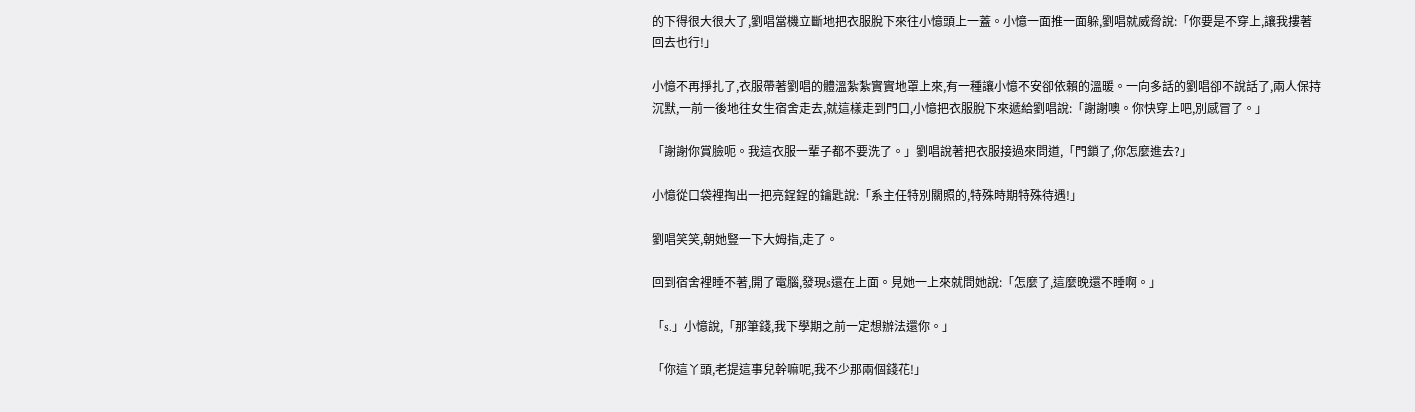的下得很大很大了,劉唱當機立斷地把衣服脫下來往小憶頭上一蓋。小憶一面推一面躲,劉唱就威脅說:「你要是不穿上,讓我摟著回去也行!」

小憶不再掙扎了,衣服帶著劉唱的體溫紮紮實實地罩上來,有一種讓小憶不安卻依賴的溫暖。一向多話的劉唱卻不說話了,兩人保持沉默,一前一後地往女生宿舍走去,就這樣走到門口,小憶把衣服脫下來遞給劉唱說:「謝謝噢。你快穿上吧,別感冒了。」

「謝謝你賞臉呃。我這衣服一輩子都不要洗了。」劉唱說著把衣服接過來問道,「門鎖了,你怎麼進去?」

小憶從口袋裡掏出一把亮鋥鋥的鑰匙說:「系主任特別關照的,特殊時期特殊待遇!」

劉唱笑笑,朝她豎一下大姆指,走了。

回到宿舍裡睡不著,開了電腦,發現s還在上面。見她一上來就問她說:「怎麼了,這麼晚還不睡啊。」

「s.」小憶說,「那筆錢,我下學期之前一定想辦法還你。」

「你這丫頭,老提這事兒幹嘛呢,我不少那兩個錢花!」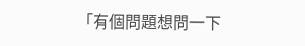「有個問題想問一下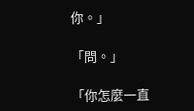你。」

「問。」

「你怎麼一直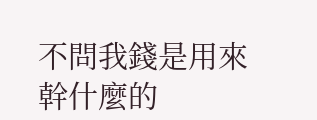不問我錢是用來幹什麼的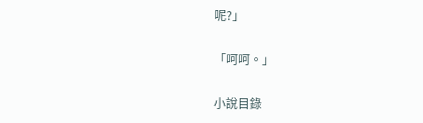呢?」

「呵呵。」

小說目錄